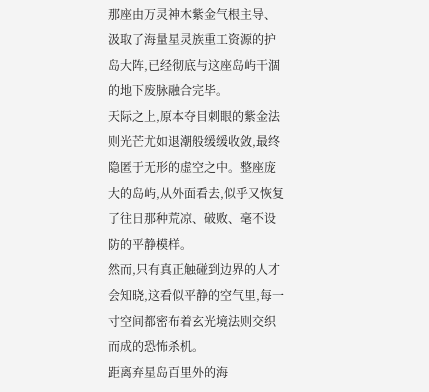那座由万灵神木紫金气根主导、汲取了海量星灵族重工资源的护岛大阵,已经彻底与这座岛屿干涸的地下废脉融合完毕。
天际之上,原本夺目刺眼的紫金法则光芒尤如退潮般缓缓收敛,最终隐匿于无形的虚空之中。整座庞大的岛屿,从外面看去,似乎又恢复了往日那种荒凉、破败、毫不设防的平静模样。
然而,只有真正触碰到边界的人才会知晓,这看似平静的空气里,每一寸空间都密布着玄光境法则交织而成的恐怖杀机。
距离弃星岛百里外的海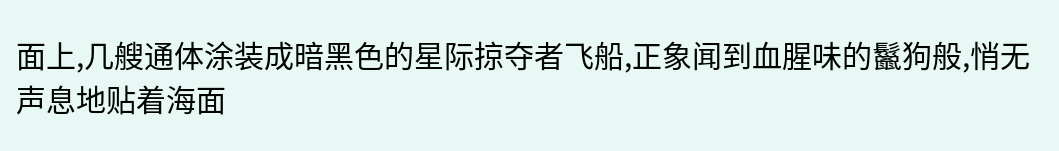面上,几艘通体涂装成暗黑色的星际掠夺者飞船,正象闻到血腥味的鬣狗般,悄无声息地贴着海面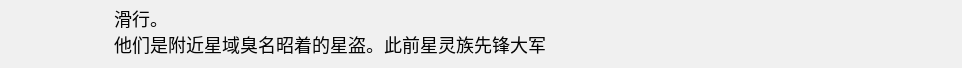滑行。
他们是附近星域臭名昭着的星盗。此前星灵族先锋大军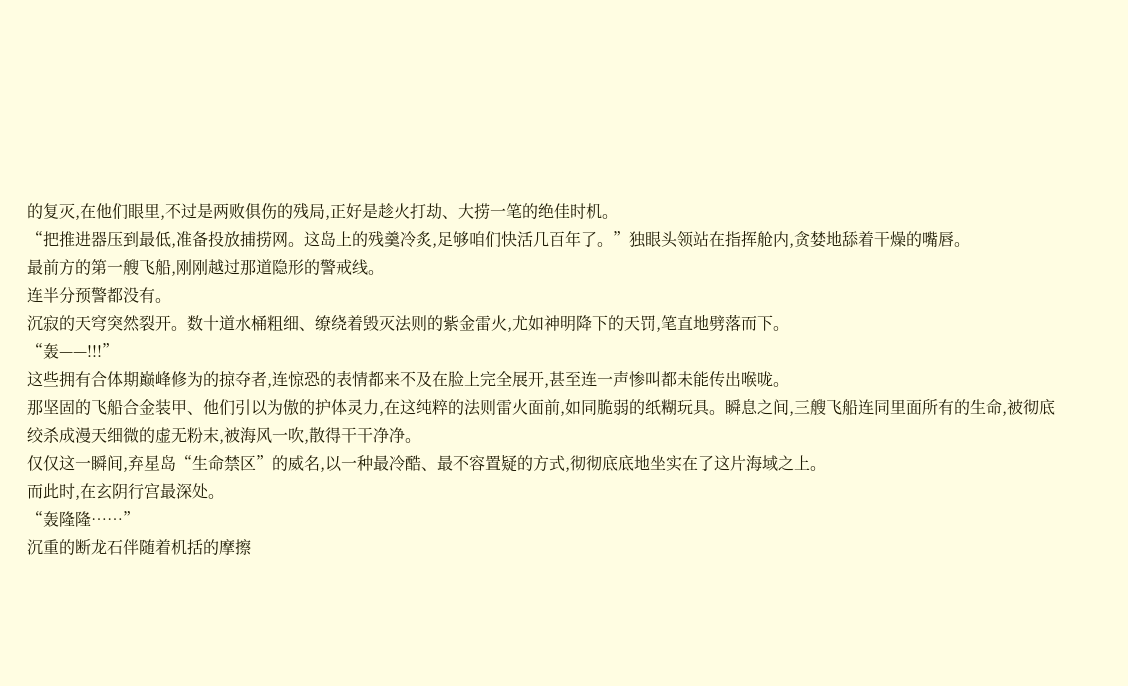的复灭,在他们眼里,不过是两败俱伤的残局,正好是趁火打劫、大捞一笔的绝佳时机。
“把推进器压到最低,准备投放捕捞网。这岛上的残羹冷炙,足够咱们快活几百年了。”独眼头领站在指挥舱内,贪婪地舔着干燥的嘴唇。
最前方的第一艘飞船,刚刚越过那道隐形的警戒线。
连半分预警都没有。
沉寂的天穹突然裂开。数十道水桶粗细、缭绕着毁灭法则的紫金雷火,尤如神明降下的天罚,笔直地劈落而下。
“轰——!!!”
这些拥有合体期巅峰修为的掠夺者,连惊恐的表情都来不及在脸上完全展开,甚至连一声惨叫都未能传出喉咙。
那坚固的飞船合金装甲、他们引以为傲的护体灵力,在这纯粹的法则雷火面前,如同脆弱的纸糊玩具。瞬息之间,三艘飞船连同里面所有的生命,被彻底绞杀成漫天细微的虚无粉末,被海风一吹,散得干干净净。
仅仅这一瞬间,弃星岛“生命禁区”的威名,以一种最冷酷、最不容置疑的方式,彻彻底底地坐实在了这片海域之上。
而此时,在玄阴行宫最深处。
“轰隆隆……”
沉重的断龙石伴随着机括的摩擦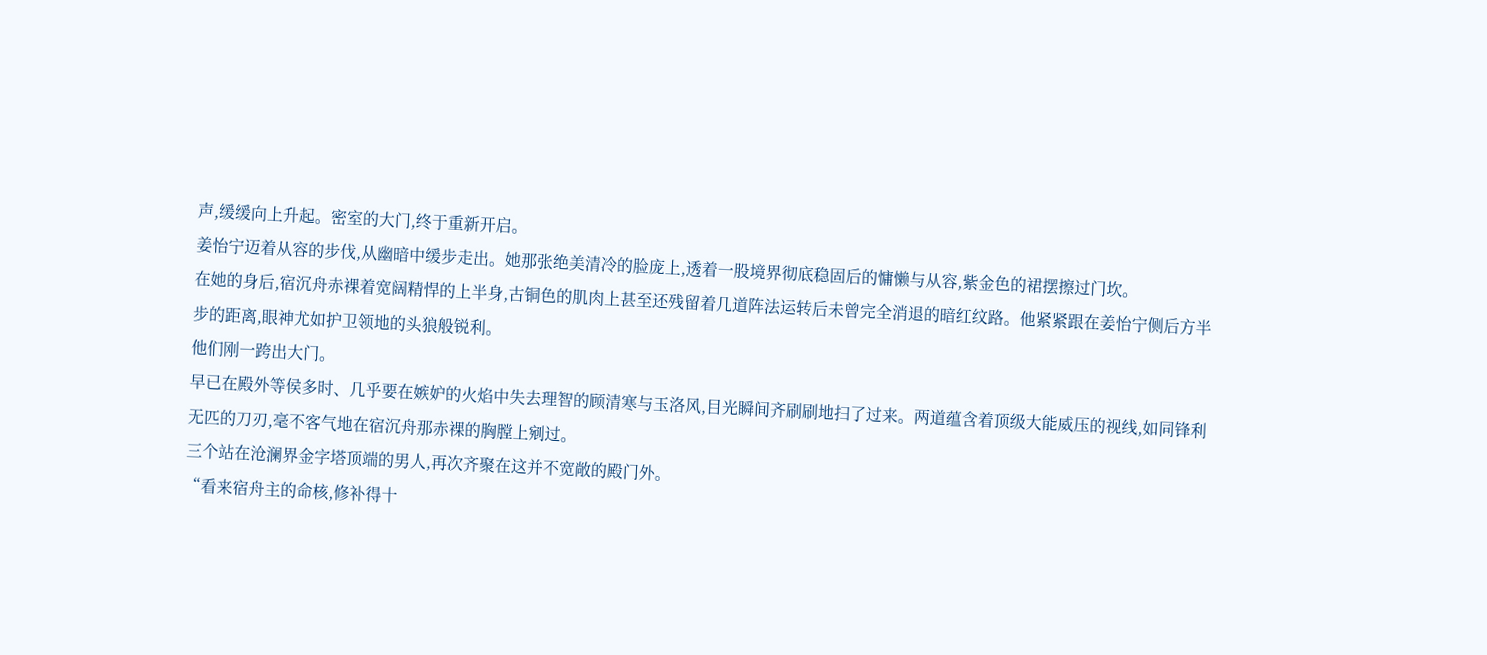声,缓缓向上升起。密室的大门,终于重新开启。
姜怡宁迈着从容的步伐,从幽暗中缓步走出。她那张绝美清冷的脸庞上,透着一股境界彻底稳固后的慵懒与从容,紫金色的裙摆擦过门坎。
在她的身后,宿沉舟赤裸着宽阔精悍的上半身,古铜色的肌肉上甚至还残留着几道阵法运转后未曾完全消退的暗红纹路。他紧紧跟在姜怡宁侧后方半步的距离,眼神尤如护卫领地的头狼般锐利。
他们刚一跨出大门。
早已在殿外等侯多时、几乎要在嫉妒的火焰中失去理智的顾清寒与玉洛风,目光瞬间齐刷刷地扫了过来。两道蕴含着顶级大能威压的视线,如同锋利无匹的刀刃,毫不客气地在宿沉舟那赤裸的胸膛上剜过。
三个站在沧澜界金字塔顶端的男人,再次齐聚在这并不宽敞的殿门外。
“看来宿舟主的命核,修补得十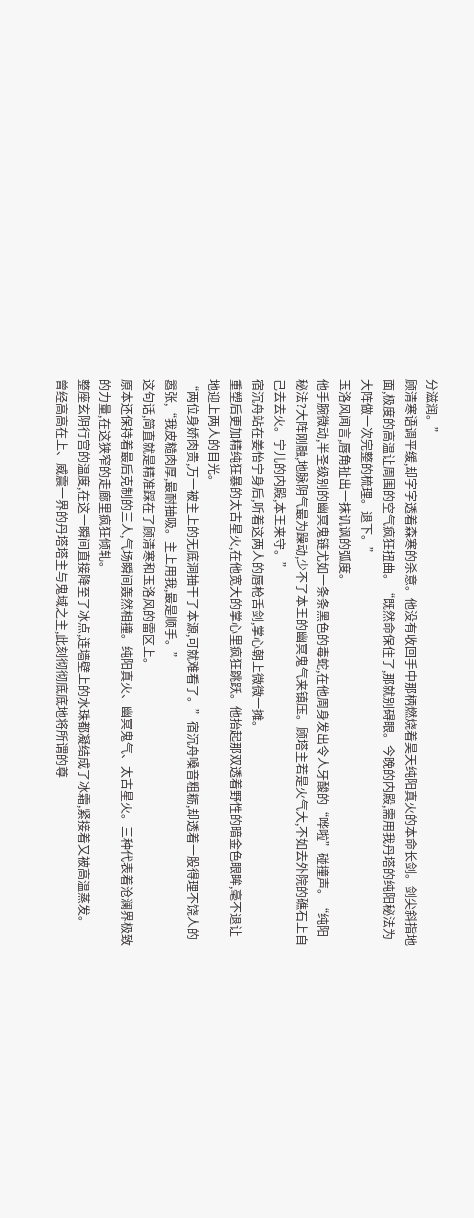分滋润。”
顾清寒语调平缓,却字字透着森寒的杀意。他没有收回手中那柄燃烧着昊天纯阳真火的本命长剑。剑尖斜指地面,极度的高温让周围的空气疯狂扭曲。“既然命保住了,那就别碍眼。今晚的内殿,需用我丹塔的纯阳秘法为大阵做一次完整的梳理。退下。”
玉洛风闻言,唇角扯出一抹讥讽的弧度。
他手腕微动,半圣级别的幽冥鬼链尤如一条条黑色的毒蛇,在他周身发出令人牙酸的“哗啦”碰撞声。“纯阳秘法?大阵刚融,地脉阴气最为躁动,少不了本王的幽冥鬼气来镇压。顾塔主若是火气大,不如去外院的礁石上自己去去火。宁儿的内殿,本王来守。”
宿沉舟站在姜怡宁身后,听着这两人的唇枪舌剑,掌心朝上微微一摊。
重塑后更加精纯狂暴的太古星火,在他宽大的掌心里疯狂跳跃。他抬起那双透着野性的暗金色眼眸,毫不退让地迎上两人的目光。
“两位身娇肉贵,万一被主上的无底洞抽干了本源,可就难看了。”宿沉舟嗓音粗粝,却透着一股得理不饶人的嚣张,“我皮糙肉厚,最耐抽吸。主上用我,最是顺手。”
这句话,简直就是精准踩在了顾清寒和玉洛风的雷区上。
原本还保持着最后克制的三人,气场瞬间轰然相撞。纯阳真火、幽冥鬼气、太古星火。三种代表着沧澜界极致的力量,在这狭窄的走廊里疯狂倾轧。
整座玄阴行宫的温度,在这一瞬间直接降至了冰点,连墙壁上的水珠都凝结成了冰霜,紧接着又被高温蒸发。
曾经高高在上、威震一界的丹塔塔主与鬼域之主,此刻彻彻底底地将所谓的尊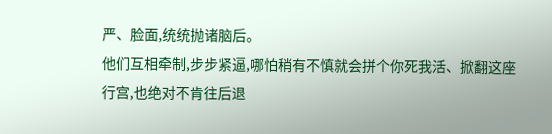严、脸面,统统抛诸脑后。
他们互相牵制,步步紧逼,哪怕稍有不慎就会拼个你死我活、掀翻这座行宫,也绝对不肯往后退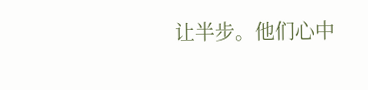让半步。他们心中